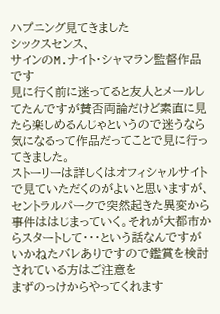ハプニング見てきました
シックスセンス、
サインのM.ナイト・シャマラン監督作品です
見に行く前に迷ってると友人とメールしてたんですが賛否両論だけど素直に見たら楽しめるんじゃというので迷うなら気になるって作品だってことで見に行ってきました。
ストーリーは詳しくはオフィシャルサイトで見ていただくのがよいと思いますが、セントラルパークで突然起きた異変から事件ははじまっていく。それが大都市からスタートして・・・という話なんですが
いかねたバレありですので鑑賞を検討されている方はご注意を
まずのっけからやってくれます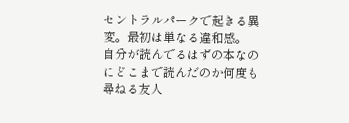セントラルパークで起きる異変。最初は単なる違和感。
自分が読んでるはずの本なのにどこまで読んだのか何度も尋ねる友人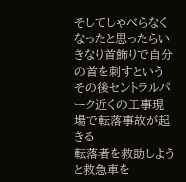そしてしゃべらなくなったと思ったらいきなり首飾りで自分の首を刺すという
その後セントラルパーク近くの工事現場で転落事故が起きる
転落者を救助しようと救急車を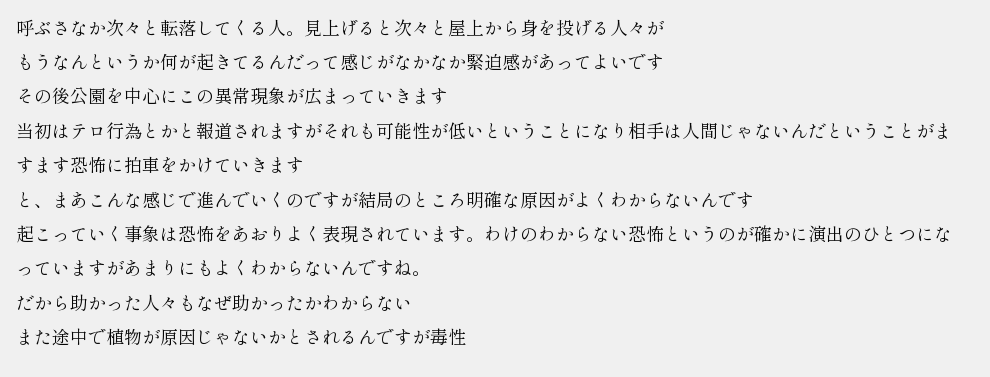呼ぶさなか次々と転落してくる人。見上げると次々と屋上から身を投げる人々が
もうなんというか何が起きてるんだって感じがなかなか緊迫感があってよいです
その後公園を中心にこの異常現象が広まっていきます
当初はテロ行為とかと報道されますがそれも可能性が低いということになり相手は人間じゃないんだということがますます恐怖に拍車をかけていきます
と、まあこんな感じで進んでいくのですが結局のところ明確な原因がよくわからないんです
起こっていく事象は恐怖をあおりよく表現されています。わけのわからない恐怖というのが確かに演出のひとつになっていますがあまりにもよくわからないんですね。
だから助かった人々もなぜ助かったかわからない
また途中で植物が原因じゃないかとされるんですが毒性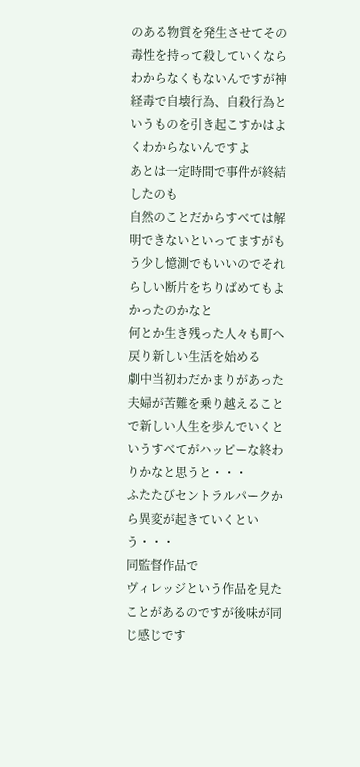のある物質を発生させてその毒性を持って殺していくならわからなくもないんですが神経毒で自壊行為、自殺行為というものを引き起こすかはよくわからないんですよ
あとは一定時間で事件が終結したのも
自然のことだからすべては解明できないといってますがもう少し憶測でもいいのでそれらしい断片をちりばめてもよかったのかなと
何とか生き残った人々も町へ戻り新しい生活を始める
劇中当初わだかまりがあった夫婦が苦難を乗り越えることで新しい人生を歩んでいくというすべてがハッピーな終わりかなと思うと・・・
ふたたびセントラルパークから異変が起きていくという・・・
同監督作品で
ヴィレッジという作品を見たことがあるのですが後味が同じ感じです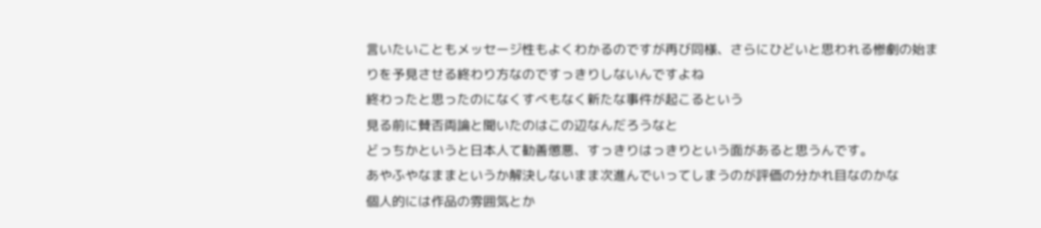言いたいこともメッセージ性もよくわかるのですが再び同様、さらにひどいと思われる惨劇の始まりを予見させる終わり方なのですっきりしないんですよね
終わったと思ったのになくすべもなく新たな事件が起こるという
見る前に賛否両論と聞いたのはこの辺なんだろうなと
どっちかというと日本人て勧善懲悪、すっきりはっきりという面があると思うんです。
あやふやなままというか解決しないまま次進んでいってしまうのが評価の分かれ目なのかな
個人的には作品の雰囲気とか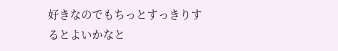好きなのでもちっとすっきりするとよいかなと